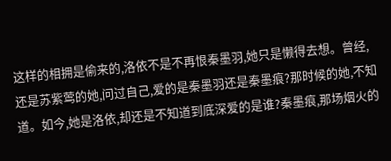这样的相拥是偷来的,洛依不是不再恨秦墨羽,她只是懒得去想。曾经,还是苏紫莺的她,问过自己,爱的是秦墨羽还是秦墨痕?那时候的她,不知道。如今,她是洛依,却还是不知道到底深爱的是谁?秦墨痕,那场烟火的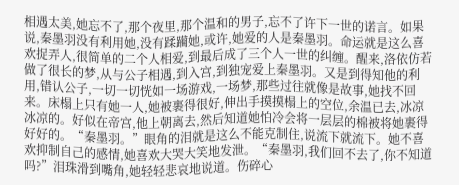相遇太美,她忘不了,那个夜里,那个温和的男子,忘不了许下一世的诺言。如果说,秦墨羽没有利用她,没有蹂躏她,或许,她爱的人是秦墨羽。命运就是这么喜欢捉弄人,很简单的二个人相爱,到最后成了三个人一世的纠缠。醒来,洛依仿若做了很长的梦,从与公子相遇,到入宫,到独宠爱上秦墨羽。又是到得知他的利用,错认公子,一切一切恍如一场游戏,一场梦,那些过往就像是故事,她找不回来。床榻上只有她一人,她被裹得很好,伸出手摸摸榻上的空位,余温已去,冰凉冰凉的。好似在帝宫,他上朝离去,然后知道她怕冷会将一层层的棉被将她裹得好好的。“秦墨羽。”眼角的泪就是这么不能克制住,说流下就流下。她不喜欢抑制自己的感情,她喜欢大哭大笑地发泄。“秦墨羽,我们回不去了,你不知道吗?”泪珠滑到嘴角,她轻轻悲哀地说道。伤碎心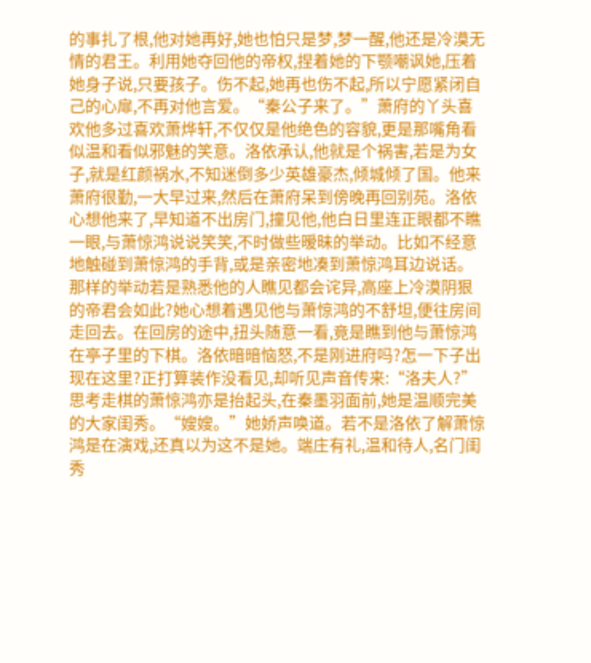的事扎了根,他对她再好,她也怕只是梦,梦一醒,他还是冷漠无情的君王。利用她夺回他的帝权,捏着她的下颚嘲讽她,压着她身子说,只要孩子。伤不起,她再也伤不起,所以宁愿紧闭自己的心扉,不再对他言爱。“秦公子来了。”萧府的丫头喜欢他多过喜欢萧烨轩,不仅仅是他绝色的容貌,更是那嘴角看似温和看似邪魅的笑意。洛依承认,他就是个祸害,若是为女子,就是红颜祸水,不知迷倒多少英雄豪杰,倾城倾了国。他来萧府很勤,一大早过来,然后在萧府呆到傍晚再回别苑。洛依心想他来了,早知道不出房门,撞见他,他白日里连正眼都不瞧一眼,与萧惊鸿说说笑笑,不时做些暧昧的举动。比如不经意地触碰到萧惊鸿的手背,或是亲密地凑到萧惊鸿耳边说话。那样的举动若是熟悉他的人瞧见都会诧异,高座上冷漠阴狠的帝君会如此?她心想着遇见他与萧惊鸿的不舒坦,便往房间走回去。在回房的途中,扭头随意一看,竟是瞧到他与萧惊鸿在亭子里的下棋。洛依暗暗恼怒,不是刚进府吗?怎一下子出现在这里?正打算装作没看见,却听见声音传来:“洛夫人?”思考走棋的萧惊鸿亦是抬起头,在秦墨羽面前,她是温顺完美的大家闺秀。“嫂嫂。”她娇声唤道。若不是洛依了解萧惊鸿是在演戏,还真以为这不是她。端庄有礼,温和待人,名门闺秀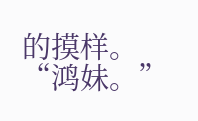的摸样。“鸿妹。”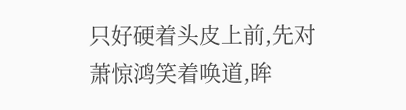只好硬着头皮上前,先对萧惊鸿笑着唤道,眸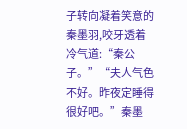子转向凝着笑意的秦墨羽,咬牙透着冷气道:“秦公子。”“夫人气色不好。昨夜定睡得很好吧。”秦墨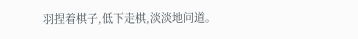羽捏着棋子,低下走棋,淡淡地问道。